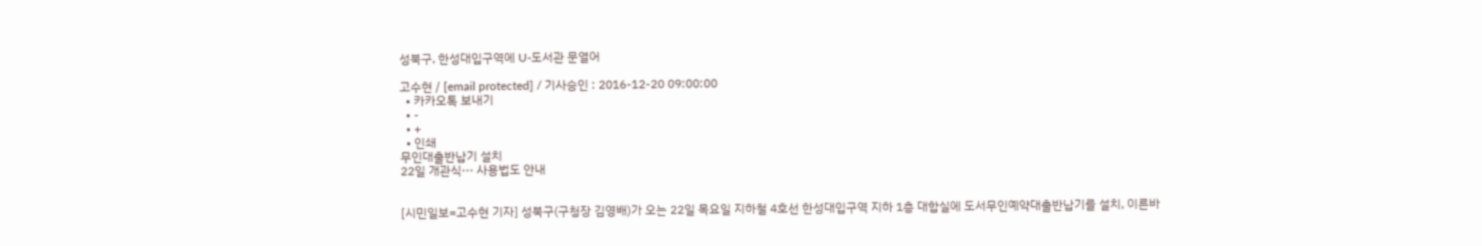성북구, 한성대입구역에 U-도서관 문열어

고수현 / [email protected] / 기사승인 : 2016-12-20 09:00:00
  • 카카오톡 보내기
  • -
  • +
  • 인쇄
무인대출반납기 설치
22일 개관식··· 사용법도 안내


[시민일보=고수현 기자] 성북구(구청장 김영배)가 오는 22일 목요일 지하철 4호선 한성대입구역 지하 1층 대합실에 도서무인예약대출반납기를 설치, 이른바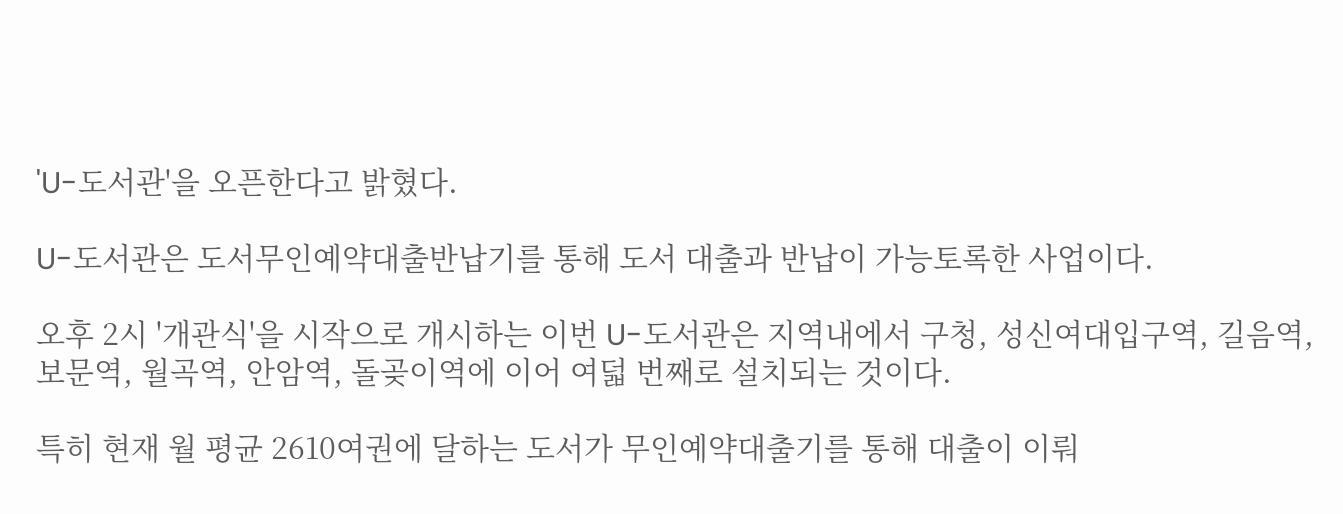'U-도서관'을 오픈한다고 밝혔다.

U-도서관은 도서무인예약대출반납기를 통해 도서 대출과 반납이 가능토록한 사업이다.

오후 2시 '개관식'을 시작으로 개시하는 이번 U-도서관은 지역내에서 구청, 성신여대입구역, 길음역, 보문역, 월곡역, 안암역, 돌곶이역에 이어 여덟 번째로 설치되는 것이다.

특히 현재 월 평균 2610여권에 달하는 도서가 무인예약대출기를 통해 대출이 이뤄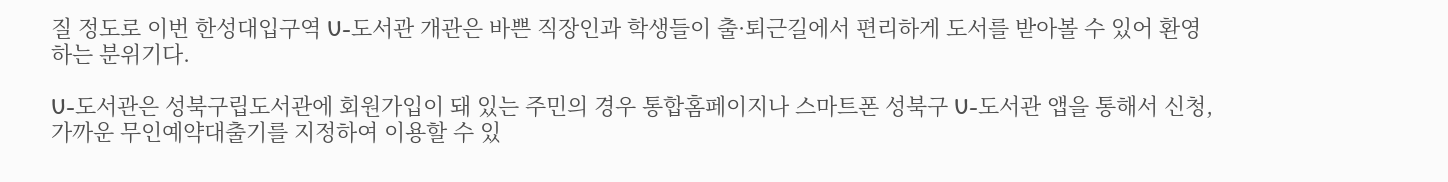질 정도로 이번 한성대입구역 U-도서관 개관은 바쁜 직장인과 학생들이 출·퇴근길에서 편리하게 도서를 받아볼 수 있어 환영하는 분위기다.

U-도서관은 성북구립도서관에 회원가입이 돼 있는 주민의 경우 통합홈페이지나 스마트폰 성북구 U-도서관 앱을 통해서 신청, 가까운 무인예약대출기를 지정하여 이용할 수 있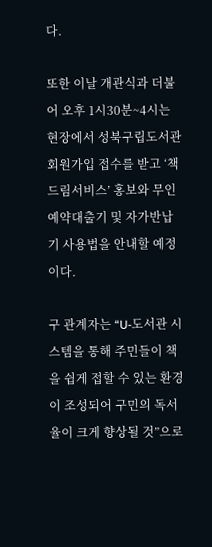다.

또한 이날 개관식과 더불어 오후 1시30분~4시는 현장에서 성북구립도서관 회원가입 접수를 받고 ‘책드림서비스’ 홍보와 무인예약대출기 및 자가반납기 사용법을 안내할 예정이다.

구 관계자는 “U-도서관 시스템을 통해 주민들이 책을 쉽게 접할 수 있는 환경이 조성되어 구민의 독서율이 크게 향상될 것”으로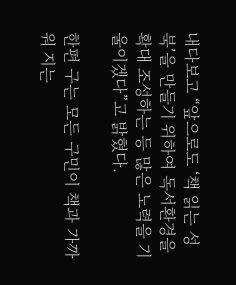내다보고 “앞으로도 ‘책 읽는 성북’을 만들기 위하여 독서환경을 확대 조성하는 등 많은 노력을 기울이겠다”고 밝혔다.

한편 구는 모든 구민이 책과 가까워 지는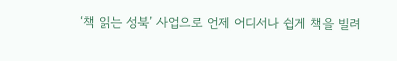‘책 읽는 성북’ 사업으로 언제 어디서나 쉽게 책을 빌려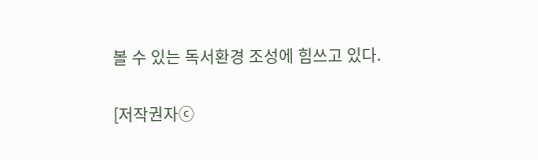볼 수 있는 독서환경 조성에 힘쓰고 있다.

[저작권자ⓒ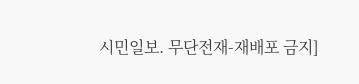시민일보. 무단전재-재배포 금지]